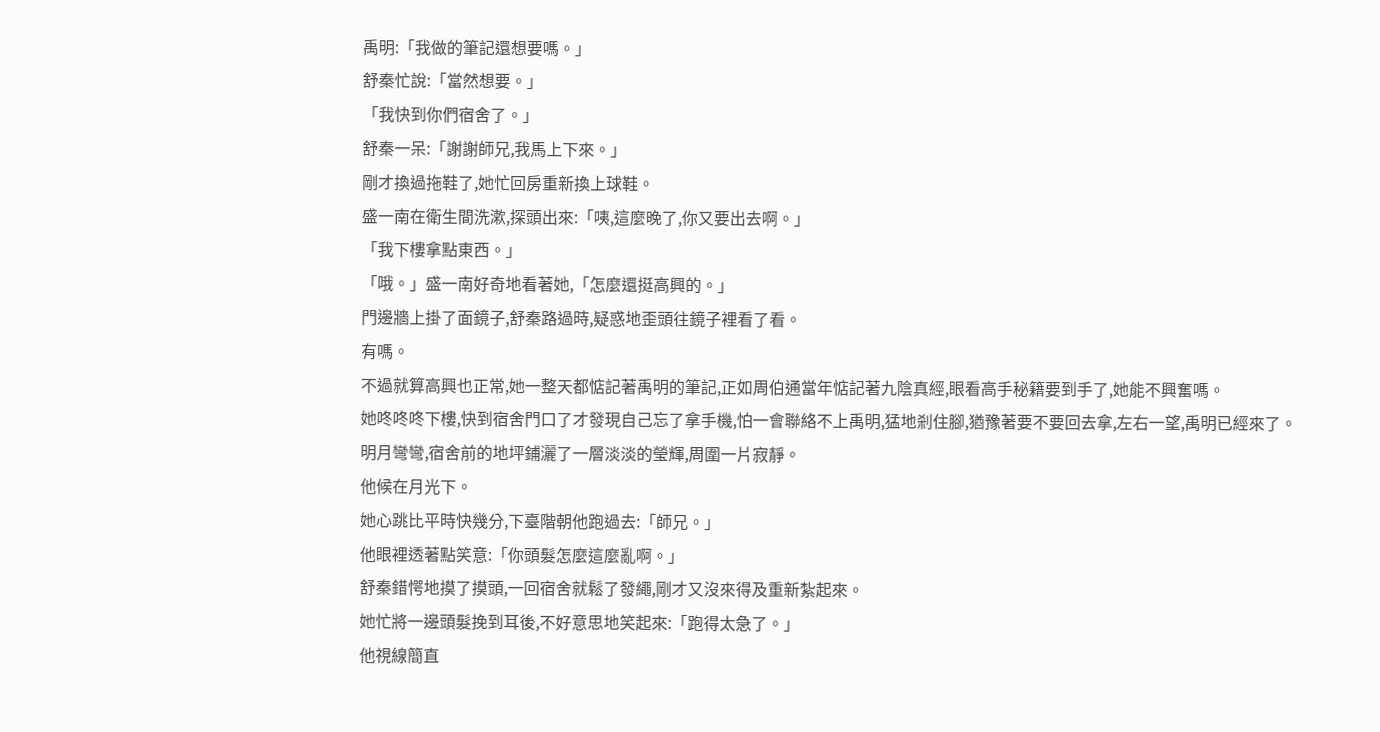禹明:「我做的筆記還想要嗎。」
舒秦忙說:「當然想要。」
「我快到你們宿舍了。」
舒秦一呆:「謝謝師兄,我馬上下來。」
剛才換過拖鞋了,她忙回房重新換上球鞋。
盛一南在衛生間洗漱,探頭出來:「咦,這麼晚了,你又要出去啊。」
「我下樓拿點東西。」
「哦。」盛一南好奇地看著她,「怎麼還挺高興的。」
門邊牆上掛了面鏡子,舒秦路過時,疑惑地歪頭往鏡子裡看了看。
有嗎。
不過就算高興也正常,她一整天都惦記著禹明的筆記,正如周伯通當年惦記著九陰真經,眼看高手秘籍要到手了,她能不興奮嗎。
她咚咚咚下樓,快到宿舍門口了才發現自己忘了拿手機,怕一會聯絡不上禹明,猛地剎住腳,猶豫著要不要回去拿,左右一望,禹明已經來了。
明月彎彎,宿舍前的地坪鋪灑了一層淡淡的瑩輝,周圍一片寂靜。
他候在月光下。
她心跳比平時快幾分,下臺階朝他跑過去:「師兄。」
他眼裡透著點笑意:「你頭髮怎麼這麼亂啊。」
舒秦錯愕地摸了摸頭,一回宿舍就鬆了發繩,剛才又沒來得及重新紮起來。
她忙將一邊頭髮挽到耳後,不好意思地笑起來:「跑得太急了。」
他視線簡直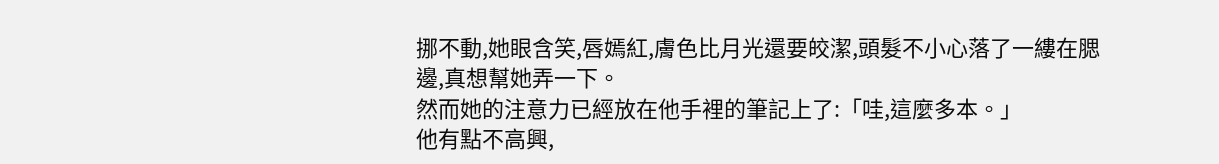挪不動,她眼含笑,唇嫣紅,膚色比月光還要皎潔,頭髮不小心落了一縷在腮邊,真想幫她弄一下。
然而她的注意力已經放在他手裡的筆記上了:「哇,這麼多本。」
他有點不高興,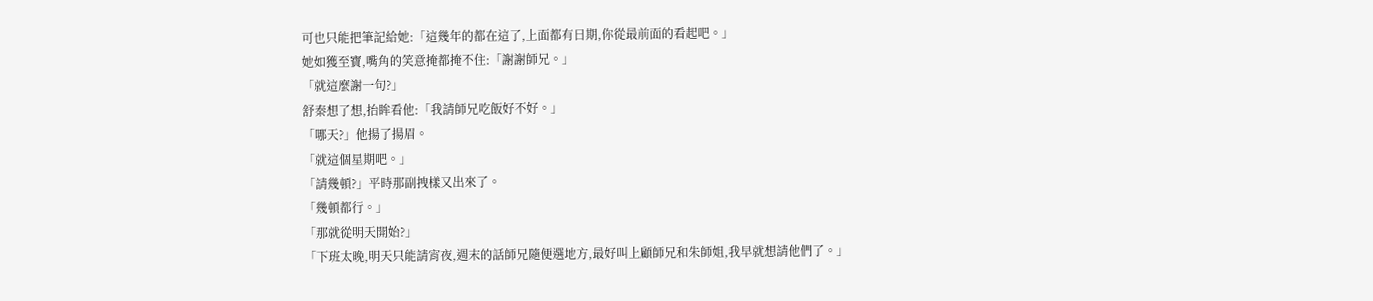可也只能把筆記給她:「這幾年的都在這了,上面都有日期,你從最前面的看起吧。」
她如獲至寶,嘴角的笑意掩都掩不住:「謝謝師兄。」
「就這麼謝一句?」
舒秦想了想,抬眸看他:「我請師兄吃飯好不好。」
「哪天?」他揚了揚眉。
「就這個星期吧。」
「請幾頓?」平時那副拽樣又出來了。
「幾頓都行。」
「那就從明天開始?」
「下班太晚,明天只能請宵夜,週末的話師兄隨便選地方,最好叫上顧師兄和朱師姐,我早就想請他們了。」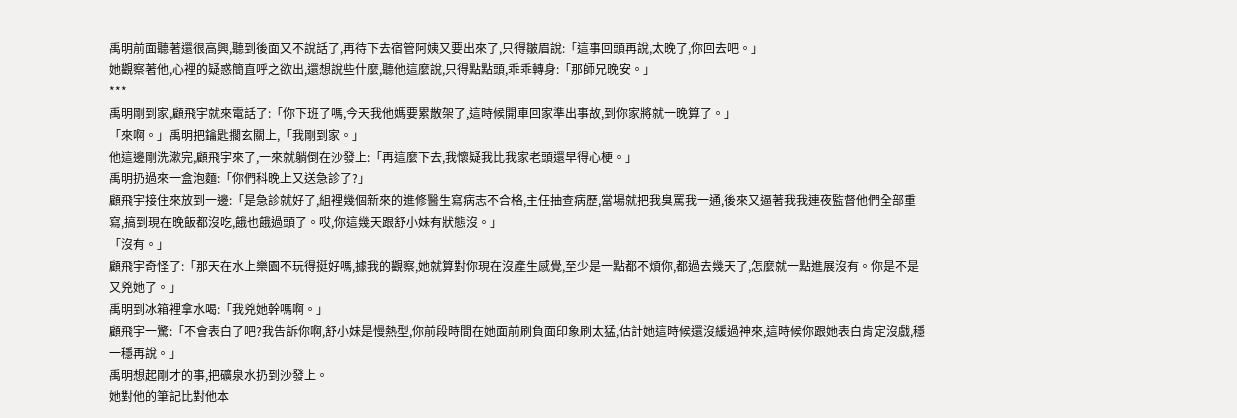禹明前面聽著還很高興,聽到後面又不說話了,再待下去宿管阿姨又要出來了,只得皺眉說:「這事回頭再說,太晚了,你回去吧。」
她觀察著他,心裡的疑惑簡直呼之欲出,還想說些什麼,聽他這麼說,只得點點頭,乖乖轉身:「那師兄晚安。」
***
禹明剛到家,顧飛宇就來電話了:「你下班了嗎,今天我他媽要累散架了,這時候開車回家準出事故,到你家將就一晚算了。」
「來啊。」禹明把鑰匙擱玄關上,「我剛到家。」
他這邊剛洗漱完,顧飛宇來了,一來就躺倒在沙發上:「再這麼下去,我懷疑我比我家老頭還早得心梗。」
禹明扔過來一盒泡麵:「你們科晚上又送急診了?」
顧飛宇接住來放到一邊:「是急診就好了,組裡幾個新來的進修醫生寫病志不合格,主任抽查病歷,當場就把我臭罵我一通,後來又逼著我我連夜監督他們全部重寫,搞到現在晚飯都沒吃,餓也餓過頭了。哎,你這幾天跟舒小妹有狀態沒。」
「沒有。」
顧飛宇奇怪了:「那天在水上樂園不玩得挺好嗎,據我的觀察,她就算對你現在沒產生感覺,至少是一點都不煩你,都過去幾天了,怎麼就一點進展沒有。你是不是又兇她了。」
禹明到冰箱裡拿水喝:「我兇她幹嗎啊。」
顧飛宇一驚:「不會表白了吧?我告訴你啊,舒小妹是慢熱型,你前段時間在她面前刷負面印象刷太猛,估計她這時候還沒緩過神來,這時候你跟她表白肯定沒戲,穩一穩再說。」
禹明想起剛才的事,把礦泉水扔到沙發上。
她對他的筆記比對他本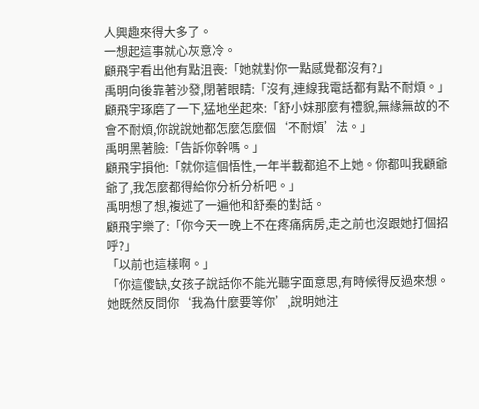人興趣來得大多了。
一想起這事就心灰意冷。
顧飛宇看出他有點沮喪:「她就對你一點感覺都沒有?」
禹明向後靠著沙發,閉著眼睛:「沒有,連線我電話都有點不耐煩。」
顧飛宇琢磨了一下,猛地坐起來:「舒小妹那麼有禮貌,無緣無故的不會不耐煩,你說說她都怎麼怎麼個‘不耐煩’法。」
禹明黑著臉:「告訴你幹嗎。」
顧飛宇損他:「就你這個悟性,一年半載都追不上她。你都叫我顧爺爺了,我怎麼都得給你分析分析吧。」
禹明想了想,複述了一遍他和舒秦的對話。
顧飛宇樂了:「你今天一晚上不在疼痛病房,走之前也沒跟她打個招呼?」
「以前也這樣啊。」
「你這傻缺,女孩子說話你不能光聽字面意思,有時候得反過來想。她既然反問你‘我為什麼要等你’,說明她注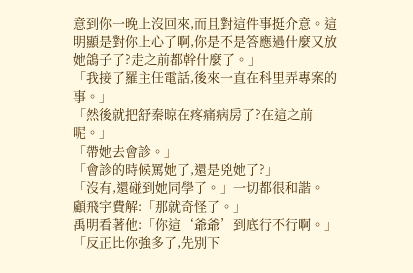意到你一晚上沒回來,而且對這件事挺介意。這明顯是對你上心了啊,你是不是答應過什麼又放她鴿子了?走之前都幹什麼了。」
「我接了羅主任電話,後來一直在科里弄專案的事。」
「然後就把舒秦晾在疼痛病房了?在這之前呢。」
「帶她去會診。」
「會診的時候罵她了,還是兇她了?」
「沒有,還碰到她同學了。」一切都很和諧。
顧飛宇費解:「那就奇怪了。」
禹明看著他:「你這‘爺爺’到底行不行啊。」
「反正比你強多了,先別下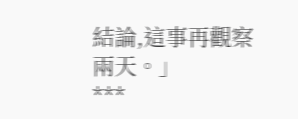結論,這事再觀察兩天。」
***